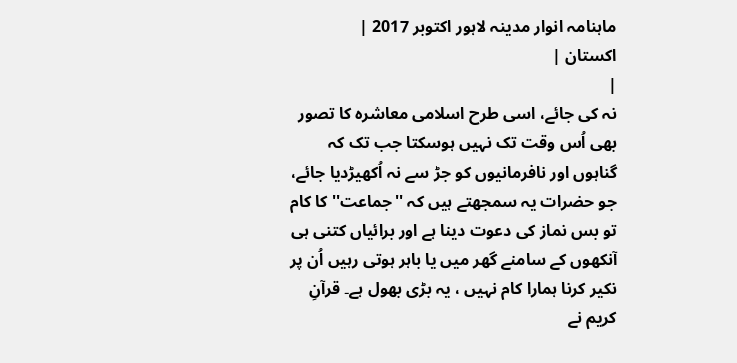ماہنامہ انوار مدینہ لاہور اکتوبر 2017 |
اكستان |
|
نہ کی جائے، اسی طرح اسلامی معاشرہ کا تصور بھی اُس وقت تک نہیں ہوسکتا جب تک کہ گناہوں اور نافرمانیوں کو جڑ سے نہ اُکھیڑدیا جائے، جو حضرات یہ سمجھتے ہیں کہ ''جماعت'' کا کام تو بس نماز کی دعوت دینا ہے اور برائیاں کتنی ہی آنکھوں کے سامنے گھر میں یا باہر ہوتی رہیں اُن پر نکیر کرنا ہمارا کام نہیں ، یہ بڑی بھول ہے۔ قرآنِ کریم نے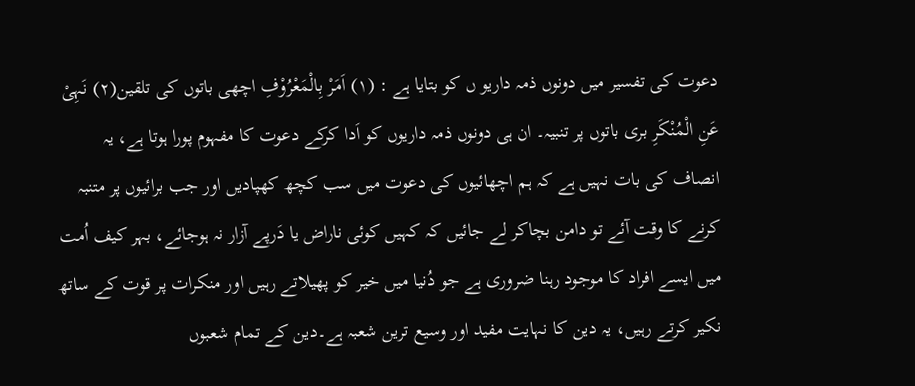دعوت کی تفسیر میں دونوں ذمہ داریو ں کو بتایا ہے : (١) اَمَرْ بِالْمَعْرُوْفِ اچھی باتوں کی تلقین(٢) نَہِیْ عَنِ الْمُنْکَرِ بری باتوں پر تنبیہ۔ ان ہی دونوں ذمہ داریوں کو اَدا کرکے دعوت کا مفہوم پورا ہوتا ہے، یہ انصاف کی بات نہیں ہے کہ ہم اچھائیوں کی دعوت میں سب کچھ کھپادیں اور جب برائیوں پر متنبہ کرنے کا وقت آئے تو دامن بچاکر لے جائیں کہ کہیں کوئی ناراض یا دَرپے آزار نہ ہوجائے، بہر کیف اُمت میں ایسے افراد کا موجود رہنا ضروری ہے جو دُنیا میں خیر کو پھیلاتے رہیں اور منکرات پر قوت کے ساتھ نکیر کرتے رہیں، یہ دین کا نہایت مفید اور وسیع ترین شعبہ ہے۔دین کے تمام شعبوں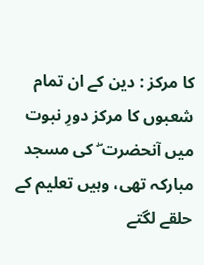کا مرکز : دین کے ان تمام شعبوں کا مرکز دورِ نبوت میں آنحضرت ۖ کی مسجد مبارکہ تھی، وہیں تعلیم کے حلقے لگتے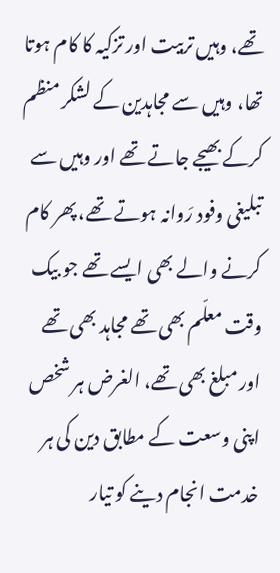تھے، وہیں تربیت اور تزکیہ کا کام ہوتا تھا، وہیں سے مجاہدین کے لشکر منظم کرکے بھیجے جاتے تھے اور وہیں سے تبلیغی وفود رَوانہ ہوتے تھے، پھر کام کرنے والے بھی ایسے تھے جو بیک وقت معلّم بھی تھے مجاہد بھی تھے اور مبلغ بھی تھے، الغرض ہر شخص اپنی وسعت کے مطابق دین کی ہر خدمت انجام دینے کو تیار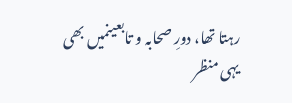رہتا تھا، دورِ صحابہ و تابعینمیں بھی یہی منظر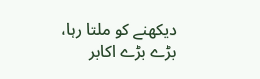دیکھنے کو ملتا رہا، بڑے بڑے اکابر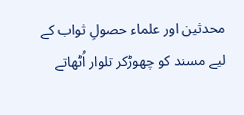محدثین اور علماء حصولِ ثواب کے لیے مسند کو چھوڑکر تلوار اُٹھاتے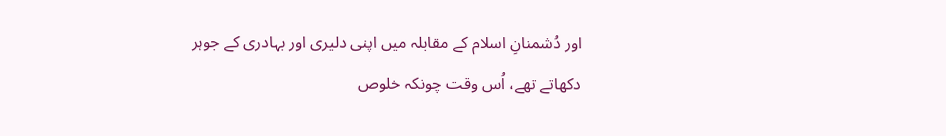اور دُشمنانِ اسلام کے مقابلہ میں اپنی دلیری اور بہادری کے جوہر دکھاتے تھے، اُس وقت چونکہ خلوص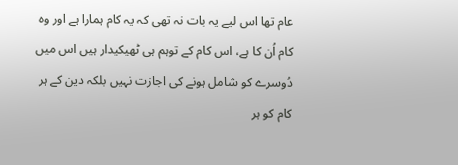عام تھا اس لیے یہ بات نہ تھی کہ یہ کام ہمارا ہے اور وہ کام اُن کا ہے، اس کام کے توہم ہی ٹھیکیدار ہیں اس میں دُوسرے کو شامل ہونے کی اجازت نہیں بلکہ دین کے ہر کام کو ہر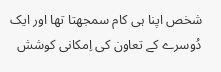شخص اپنا ہی کام سمجھتا تھا اور ایک دُوسرے کے تعاون کی اِمکانی کوشش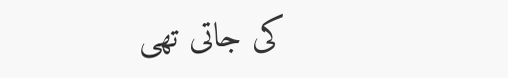کی جاتی تھی